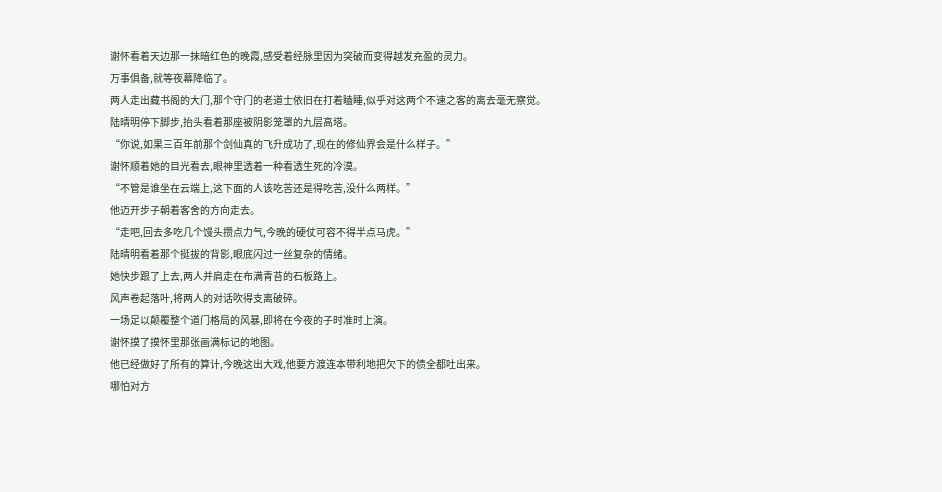谢怀看着天边那一抹暗红色的晚霞,感受着经脉里因为突破而变得越发充盈的灵力。
万事俱备,就等夜幕降临了。
两人走出藏书阁的大门,那个守门的老道士依旧在打着瞌睡,似乎对这两个不速之客的离去毫无察觉。
陆晴明停下脚步,抬头看着那座被阴影笼罩的九层高塔。
“你说,如果三百年前那个剑仙真的飞升成功了,现在的修仙界会是什么样子。”
谢怀顺着她的目光看去,眼神里透着一种看透生死的冷漠。
“不管是谁坐在云端上,这下面的人该吃苦还是得吃苦,没什么两样。”
他迈开步子朝着客舍的方向走去。
“走吧,回去多吃几个馒头攒点力气,今晚的硬仗可容不得半点马虎。”
陆晴明看着那个挺拔的背影,眼底闪过一丝复杂的情绪。
她快步跟了上去,两人并肩走在布满青苔的石板路上。
风声卷起落叶,将两人的对话吹得支离破碎。
一场足以颠覆整个道门格局的风暴,即将在今夜的子时准时上演。
谢怀摸了摸怀里那张画满标记的地图。
他已经做好了所有的算计,今晚这出大戏,他要方渡连本带利地把欠下的债全都吐出来。
哪怕对方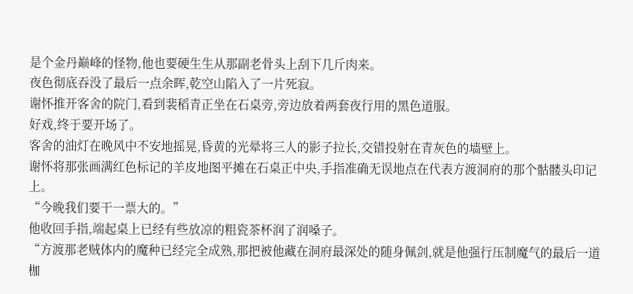是个金丹巅峰的怪物,他也要硬生生从那副老骨头上刮下几斤肉来。
夜色彻底吞没了最后一点余晖,乾空山陷入了一片死寂。
谢怀推开客舍的院门,看到裴稻青正坐在石桌旁,旁边放着两套夜行用的黑色道服。
好戏,终于要开场了。
客舍的油灯在晚风中不安地摇晃,昏黄的光晕将三人的影子拉长,交错投射在青灰色的墙壁上。
谢怀将那张画满红色标记的羊皮地图平摊在石桌正中央,手指准确无误地点在代表方渡洞府的那个骷髅头印记上。
“今晚我们要干一票大的。”
他收回手指,端起桌上已经有些放凉的粗瓷茶杯润了润嗓子。
“方渡那老贼体内的魔种已经完全成熟,那把被他藏在洞府最深处的随身佩剑,就是他强行压制魔气的最后一道枷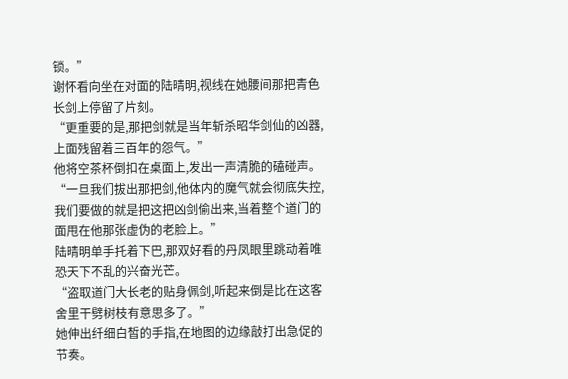锁。”
谢怀看向坐在对面的陆晴明,视线在她腰间那把青色长剑上停留了片刻。
“更重要的是,那把剑就是当年斩杀昭华剑仙的凶器,上面残留着三百年的怨气。”
他将空茶杯倒扣在桌面上,发出一声清脆的磕碰声。
“一旦我们拔出那把剑,他体内的魔气就会彻底失控,我们要做的就是把这把凶剑偷出来,当着整个道门的面甩在他那张虚伪的老脸上。”
陆晴明单手托着下巴,那双好看的丹凤眼里跳动着唯恐天下不乱的兴奋光芒。
“盗取道门大长老的贴身佩剑,听起来倒是比在这客舍里干劈树枝有意思多了。”
她伸出纤细白皙的手指,在地图的边缘敲打出急促的节奏。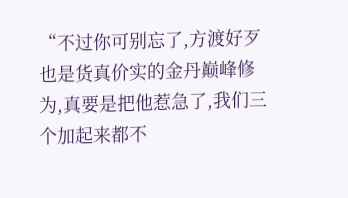“不过你可别忘了,方渡好歹也是货真价实的金丹巅峰修为,真要是把他惹急了,我们三个加起来都不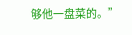够他一盘菜的。”